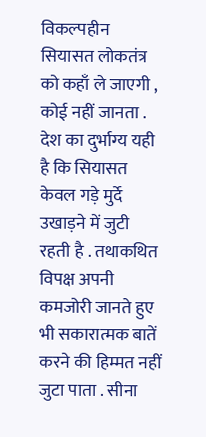विकल्पहीन सियासत लोकतंत्र को कहाँ ले जाएगी , कोई नहीं जानता . देश का दुर्भाग्य यही है कि सियासत केवल गड़े मुर्दे उखाड़ने में जुटी रहती है . तथाकथित विपक्ष अपनी कमजोरी जानते हुए भी सकारात्मक बातें करने की हिम्मत नहीं जुटा पाता . सीना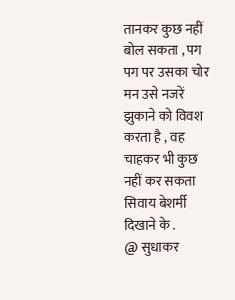तानकर कुछ नहीं बोल सकता , पग पग पर उसका चोर मन उसे नजरें झुकाने को विवश करता है , वह चाहकर भी कुछ नहीं कर सकता सिवाय बेशर्मी दिखाने के .
@ सुधाकर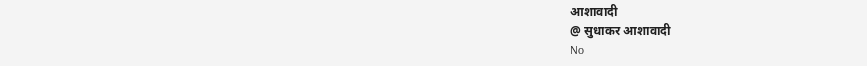आशावादी
@ सुधाकर आशावादी
No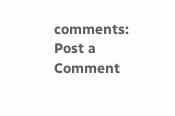comments:
Post a Comment